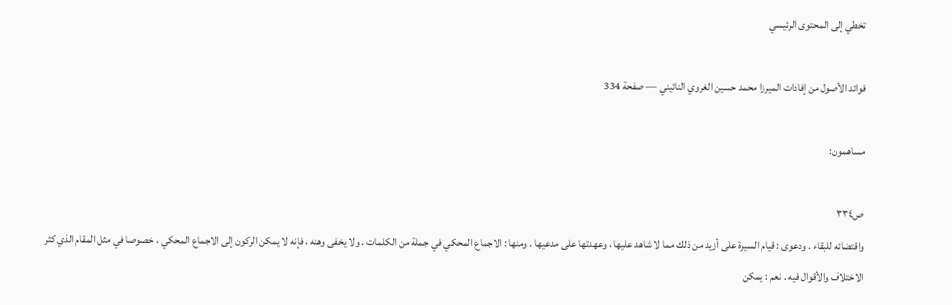تخطي إلى المحتوى الرئيسي

فوائد الأصول من إفادات الميرزا محمد حسين الغروي النائيني — صفحة 334

مساهمون:

ص٣٣٤
واقتضائه للبقاء . ودعوى : قيام السيرة على أزيد من ذلك مما لا شاهد عليها ، وعهدتها على مدعيها . ومنها : الاجماع المحكي في جملة من الكلمات . ولا يخفى وهنه ، فإنه لا يمكن الركون إلى الاجماع المحكي ، خصوصا في مثل المقام الذي كثر الاختلاف والأقوال فيه . نعم : يمكن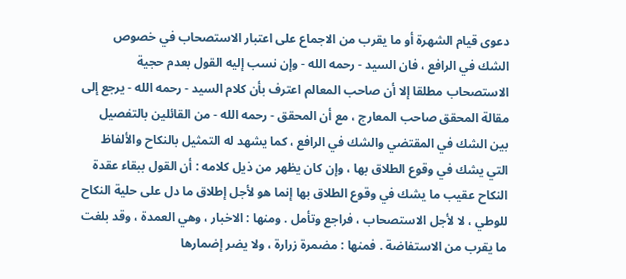دعوى قيام الشهرة أو ما يقرب من الاجماع على اعتبار الاستصحاب في خصوص الشك في الرافع ، فان السيد - رحمه الله - وإن نسب إليه القول بعدم حجية الاستصحاب مطلقا إلا أن صاحب المعالم اعترف بأن كلام السيد - رحمه الله - يرجع إلى مقالة المحقق صاحب المعارج ، مع أن المحقق - رحمه الله - من القائلين بالتفصيل بين الشك في المقتضي والشك في الرافع ، كما يشهد له التمثيل بالنكاح والألفاظ التي يشك في وقوع الطلاق بها ، وإن كان يظهر من ذيل كلامه : أن القول ببقاء عقدة النكاح عقيب ما يشك في وقوع الطلاق بها إنما هو لأجل إطلاق ما دل على حلية النكاح للوطي ، لا لأجل الاستصحاب ، فراجع وتأمل . ومنها : الاخبار ، وهي العمدة ، وقد بلغت ما يقرب من الاستفاضة . فمنها : مضمرة زرارة ، ولا يضر إضمارها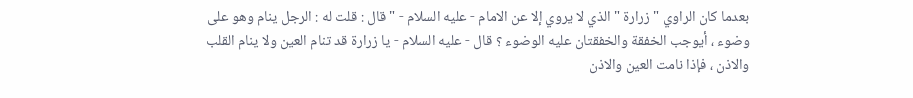بعدما كان الراوي " زرارة " الذي لا يروي إلا عن الامام - عليه السلام - " قال : قلت له : الرجل ينام وهو على وضوء ، أيوجب الخفقة والخفقتان عليه الوضوء ؟ قال - عليه السلام - يا زرارة قد تنام العين ولا ينام القلب والاذن ، فإذا نامت العين والاذن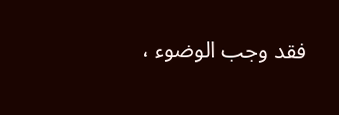فقد وجب الوضوء ،